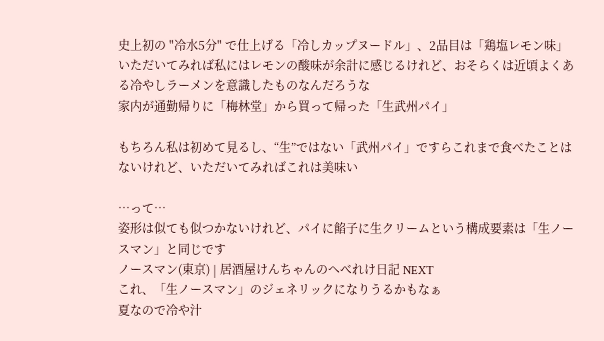史上初の "冷水5分" で仕上げる「冷しカップヌードル」、2品目は「鶏塩レモン味」
いただいてみれば私にはレモンの酸味が余計に感じるけれど、おそらくは近頃よくある冷やしラーメンを意識したものなんだろうな
家内が通勤帰りに「梅林堂」から買って帰った「生武州パイ」

もちろん私は初めて見るし、“生”ではない「武州パイ」ですらこれまで食べたことはないけれど、いただいてみればこれは美味い

…って…
姿形は似ても似つかないけれど、パイに餡子に生クリームという構成要素は「生ノースマン」と同じです
ノースマン(東京) | 居酒屋けんちゃんのへべれけ日記 NEXT
これ、「生ノースマン」のジェネリックになりうるかもなぁ
夏なので冷や汁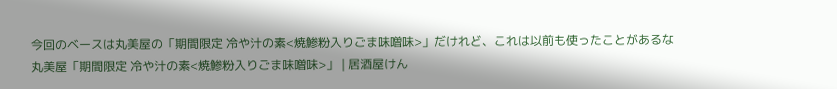今回のベースは丸美屋の「期間限定 冷や汁の素<焼鯵粉入りごま味噌味>」だけれど、これは以前も使ったことがあるな
丸美屋「期間限定 冷や汁の素<焼鯵粉入りごま味噌味>」 | 居酒屋けん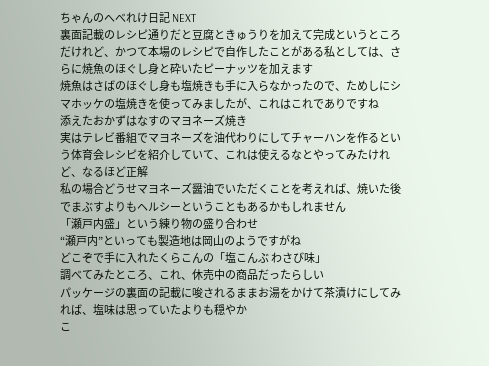ちゃんのへべれけ日記 NEXT
裏面記載のレシピ通りだと豆腐ときゅうりを加えて完成というところだけれど、かつて本場のレシピで自作したことがある私としては、さらに焼魚のほぐし身と砕いたピーナッツを加えます
焼魚はさばのほぐし身も塩焼きも手に入らなかったので、ためしにシマホッケの塩焼きを使ってみましたが、これはこれでありですね
添えたおかずはなすのマヨネーズ焼き
実はテレビ番組でマヨネーズを油代わりにしてチャーハンを作るという体育会レシピを紹介していて、これは使えるなとやってみたけれど、なるほど正解
私の場合どうせマヨネーズ醤油でいただくことを考えれば、焼いた後でまぶすよりもヘルシーということもあるかもしれません
「瀬戸内盛」という練り物の盛り合わせ
“瀬戸内”といっても製造地は岡山のようですがね
どこぞで手に入れたくらこんの「塩こんぶ わさび味」
調べてみたところ、これ、休売中の商品だったらしい
パッケージの裏面の記載に唆されるままお湯をかけて茶漬けにしてみれば、塩味は思っていたよりも穏やか
こ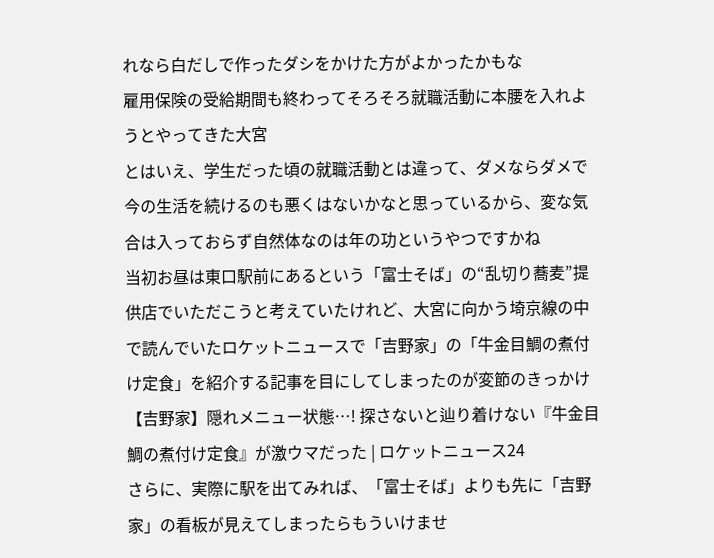れなら白だしで作ったダシをかけた方がよかったかもな
雇用保険の受給期間も終わってそろそろ就職活動に本腰を入れようとやってきた大宮
とはいえ、学生だった頃の就職活動とは違って、ダメならダメで今の生活を続けるのも悪くはないかなと思っているから、変な気合は入っておらず自然体なのは年の功というやつですかね
当初お昼は東口駅前にあるという「富士そば」の“乱切り蕎麦”提供店でいただこうと考えていたけれど、大宮に向かう埼京線の中で読んでいたロケットニュースで「吉野家」の「牛金目鯛の煮付け定食」を紹介する記事を目にしてしまったのが変節のきっかけ
【吉野家】隠れメニュー状態…! 探さないと辿り着けない『牛金目鯛の煮付け定食』が激ウマだった | ロケットニュース24
さらに、実際に駅を出てみれば、「富士そば」よりも先に「吉野家」の看板が見えてしまったらもういけませ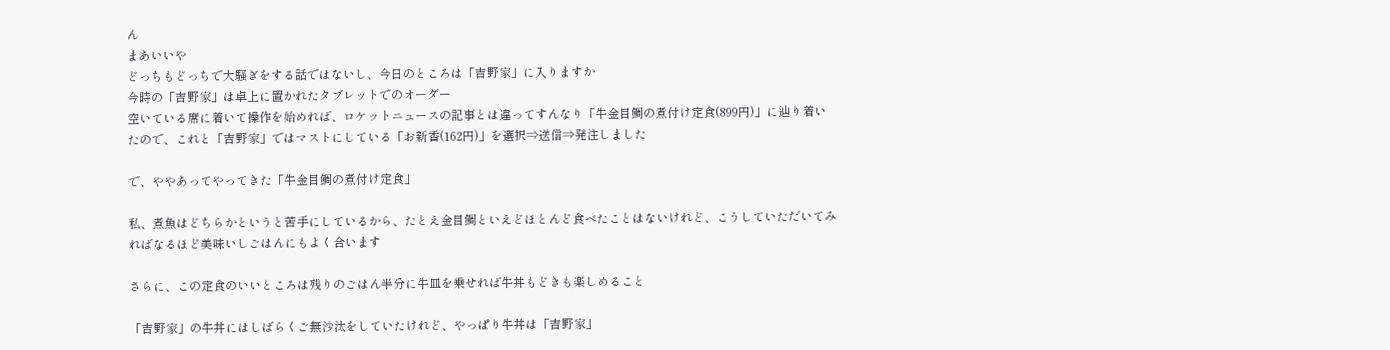ん
まあいいや
どっちもどっちで大騒ぎをする話ではないし、今日のところは「吉野家」に入りますか
今時の「吉野家」は卓上に置かれたタブレットでのオーダー
空いている席に着いて操作を始めれば、ロケットニュースの記事とは違ってすんなり「牛金目鯛の煮付け定食(899円)」に辿り着いたので、これと「吉野家」ではマストにしている「お新香(162円)」を選択⇒送信⇒発注しました

で、ややあってやってきた「牛金目鯛の煮付け定食」

私、煮魚はどちらかというと苦手にしているから、たとえ金目鯛といえどほとんど食べたことはないけれど、こうしていただいてみればなるほど美味いしごはんにもよく合います

さらに、この定食のいいところは残りのごはん半分に牛皿を乗せれば牛丼もどきも楽しめること

「吉野家」の牛丼にはしばらくご無沙汰をしていたけれど、やっぱり牛丼は「吉野家」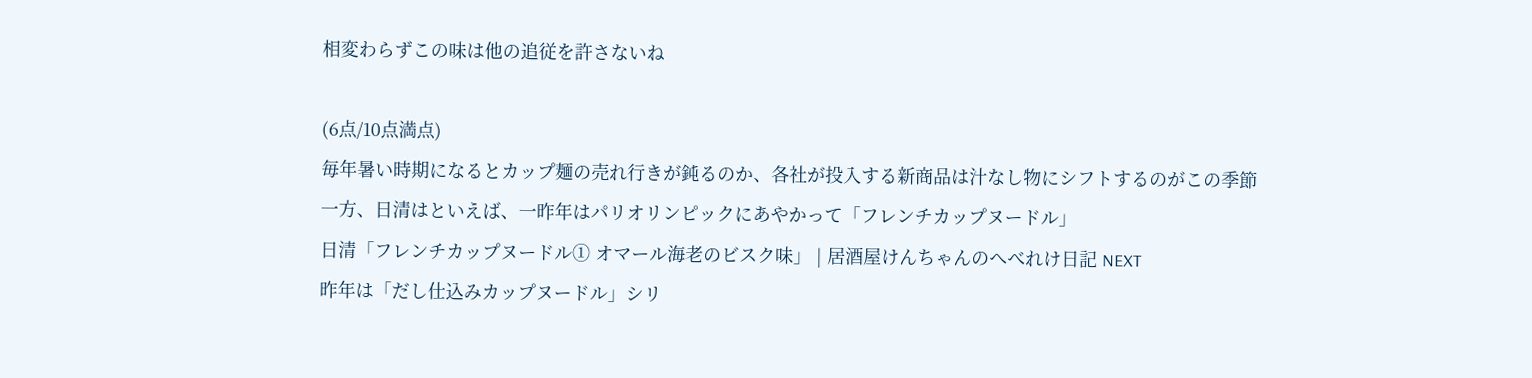相変わらずこの味は他の追従を許さないね

(6点/10点満点)
毎年暑い時期になるとカップ麺の売れ行きが鈍るのか、各社が投入する新商品は汁なし物にシフトするのがこの季節
一方、日清はといえば、一昨年はパリオリンピックにあやかって「フレンチカップヌードル」
日清「フレンチカップヌードル① オマール海老のビスク味」 | 居酒屋けんちゃんのへべれけ日記 NEXT
昨年は「だし仕込みカップヌードル」シリ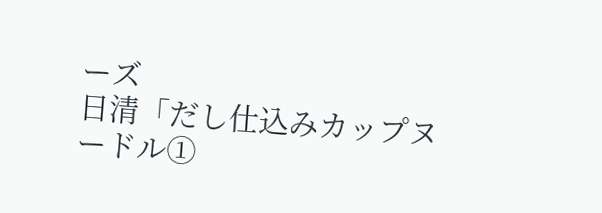ーズ
日清「だし仕込みカップヌードル①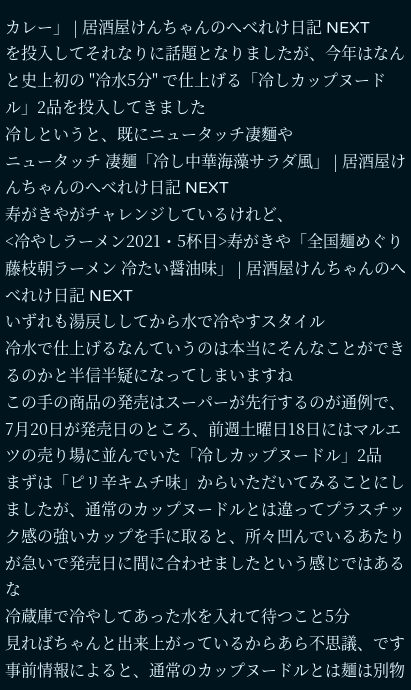カレー」 | 居酒屋けんちゃんのへべれけ日記 NEXT
を投入してそれなりに話題となりましたが、今年はなんと史上初の "冷水5分" で仕上げる「冷しカップヌードル」2品を投入してきました
冷しというと、既にニュータッチ凄麵や
ニュータッチ 凄麺「冷し中華海藻サラダ風」 | 居酒屋けんちゃんのへべれけ日記 NEXT
寿がきやがチャレンジしているけれど、
<冷やしラーメン2021・5杯目>寿がきや「全国麺めぐり 藤枝朝ラーメン 冷たい醤油味」 | 居酒屋けんちゃんのへべれけ日記 NEXT
いずれも湯戻ししてから水で冷やすスタイル
冷水で仕上げるなんていうのは本当にそんなことができるのかと半信半疑になってしまいますね
この手の商品の発売はスーパーが先行するのが通例で、7月20日が発売日のところ、前週土曜日18日にはマルエツの売り場に並んでいた「冷しカップヌードル」2品
まずは「ピリ辛キムチ味」からいただいてみることにしましたが、通常のカップヌードルとは違ってプラスチック感の強いカップを手に取ると、所々凹んでいるあたりが急いで発売日に間に合わせましたという感じではあるな
冷蔵庫で冷やしてあった水を入れて待つこと5分
見ればちゃんと出来上がっているからあら不思議、です
事前情報によると、通常のカップヌードルとは麺は別物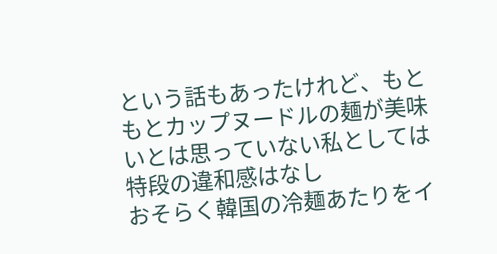という話もあったけれど、もともとカップヌードルの麺が美味いとは思っていない私としては特段の違和感はなし
おそらく韓国の冷麺あたりをイ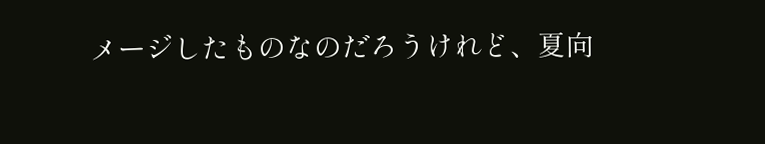メージしたものなのだろうけれど、夏向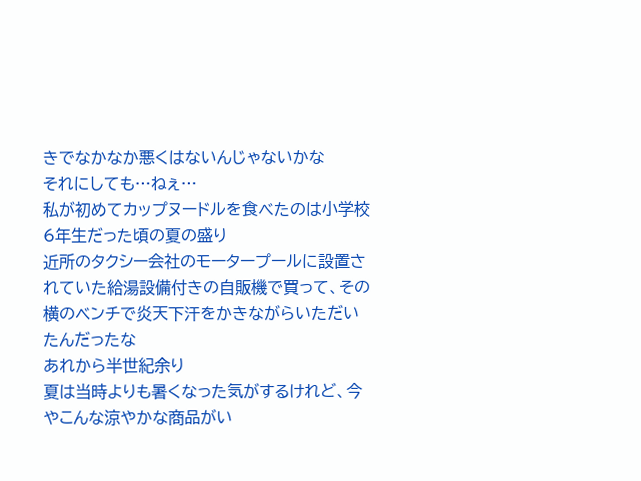きでなかなか悪くはないんじゃないかな
それにしても…ねぇ…
私が初めてカップヌードルを食べたのは小学校6年生だった頃の夏の盛り
近所のタクシー会社のモータープールに設置されていた給湯設備付きの自販機で買って、その横のベンチで炎天下汗をかきながらいただいたんだったな
あれから半世紀余り
夏は当時よりも暑くなった気がするけれど、今やこんな涼やかな商品がい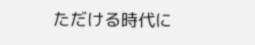ただける時代に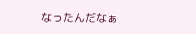なったんだなぁ